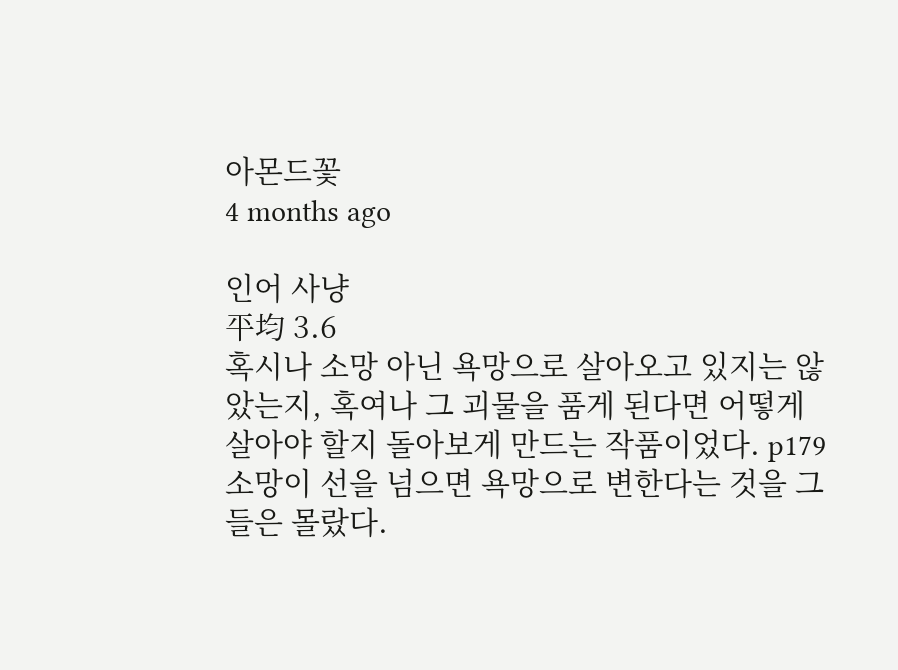아몬드꽃
4 months ago

인어 사냥
平均 3.6
혹시나 소망 아닌 욕망으로 살아오고 있지는 않았는지, 혹여나 그 괴물을 품게 된다면 어떻게 살아야 할지 돌아보게 만드는 작품이었다. p179 소망이 선을 넘으면 욕망으로 변한다는 것을 그들은 몰랐다.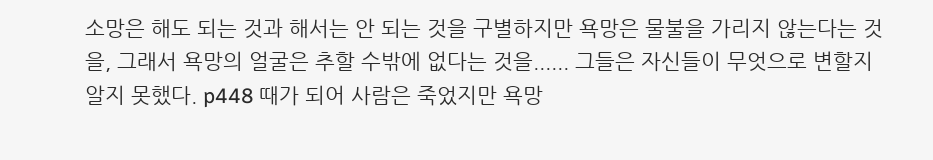소망은 해도 되는 것과 해서는 안 되는 것을 구별하지만 욕망은 물불을 가리지 않는다는 것을, 그래서 욕망의 얼굴은 추할 수밖에 없다는 것을...... 그들은 자신들이 무엇으로 변할지 알지 못했다. p448 때가 되어 사람은 죽었지만 욕망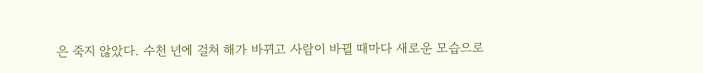은 죽지 않았다. 수천 년에 걸쳐 해가 바뀌고 사람이 바뀔 때마다 새로운 모습으로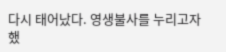다시 태어났다. 영생불사를 누리고자 했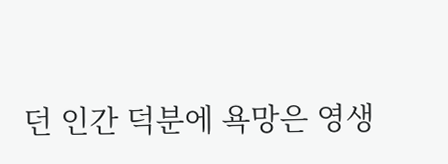던 인간 덕분에 욕망은 영생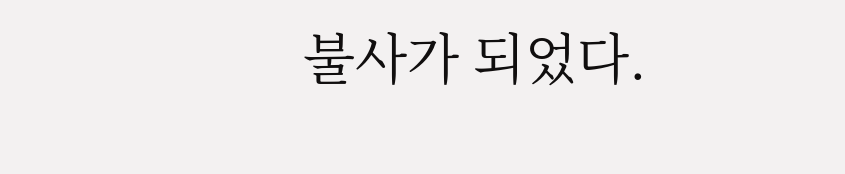불사가 되었다.